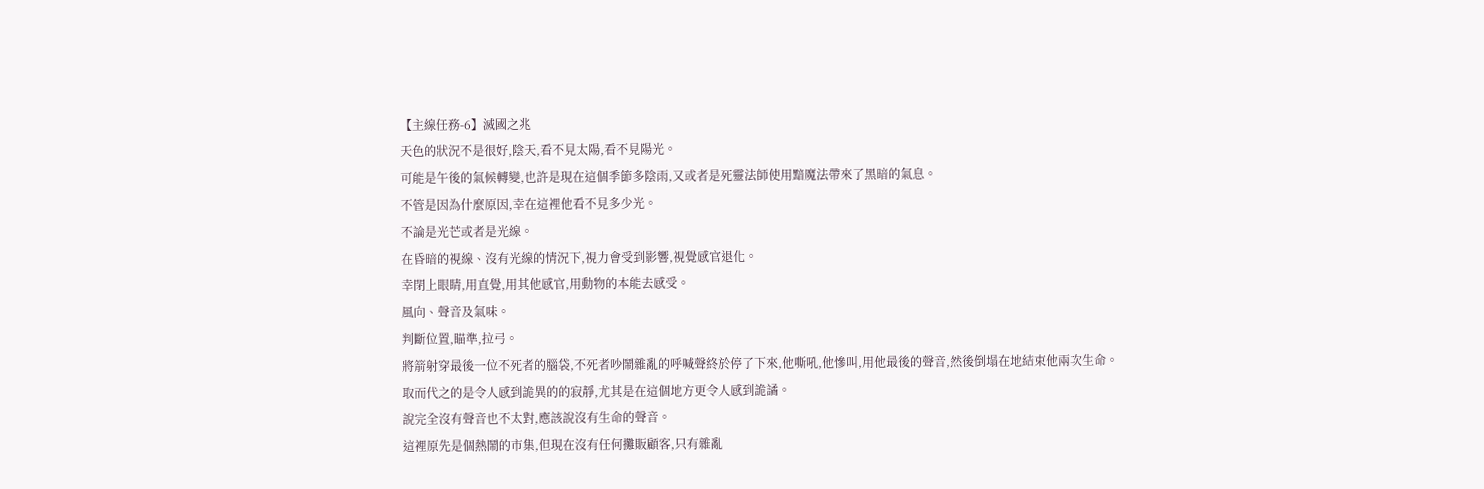【主線任務-6】滅國之兆
天色的狀況不是很好,陰天,看不見太陽,看不見陽光。
可能是午後的氣候轉變,也許是現在這個季節多陰雨,又或者是死靈法師使用黯魔法帶來了黑暗的氣息。
不管是因為什麼原因,幸在這裡他看不見多少光。
不論是光芒或者是光線。
在昏暗的視線、沒有光線的情況下,視力會受到影響,視覺感官退化。
幸閉上眼睛,用直覺,用其他感官,用動物的本能去感受。
風向、聲音及氣味。
判斷位置,瞄準,拉弓。
將箭射穿最後一位不死者的腦袋,不死者吵鬧雜亂的呼喊聲終於停了下來,他嘶吼,他慘叫,用他最後的聲音,然後倒塌在地結束他兩次生命。
取而代之的是令人感到詭異的的寂靜,尤其是在這個地方更令人感到詭譎。
說完全沒有聲音也不太對,應該說沒有生命的聲音。
這裡原先是個熱鬧的市集,但現在沒有任何攤販顧客,只有雜亂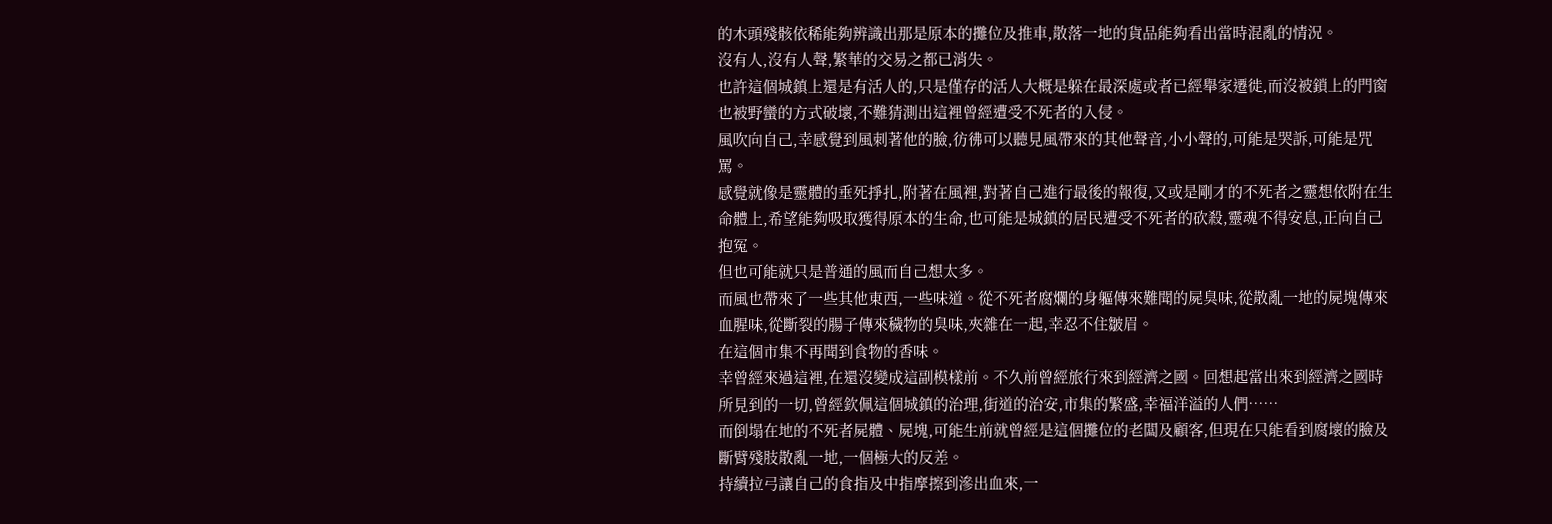的木頭殘骸依稀能夠辨識出那是原本的攤位及推車,散落一地的貨品能夠看出當時混亂的情況。
沒有人,沒有人聲,繁華的交易之都已消失。
也許這個城鎮上還是有活人的,只是僅存的活人大概是躲在最深處或者已經舉家遷徙,而沒被鎖上的門窗也被野蠻的方式破壞,不難猜測出這裡曾經遭受不死者的入侵。
風吹向自己,幸感覺到風刺著他的臉,彷彿可以聽見風帶來的其他聲音,小小聲的,可能是哭訴,可能是咒罵。
感覺就像是靈體的垂死掙扎,附著在風裡,對著自己進行最後的報復,又或是剛才的不死者之靈想依附在生命體上,希望能夠吸取獲得原本的生命,也可能是城鎮的居民遭受不死者的砍殺,靈魂不得安息,正向自己抱冤。
但也可能就只是普通的風而自己想太多。
而風也帶來了一些其他東西,一些味道。從不死者腐爛的身軀傳來難聞的屍臭味,從散亂一地的屍塊傳來血腥味,從斷裂的腸子傳來穢物的臭味,夾雜在一起,幸忍不住皺眉。
在這個市集不再聞到食物的香味。
幸曾經來過這裡,在還沒變成這副模樣前。不久前曾經旅行來到經濟之國。回想起當出來到經濟之國時所見到的一切,曾經欽佩這個城鎮的治理,街道的治安,市集的繁盛,幸福洋溢的人們……
而倒塌在地的不死者屍體、屍塊,可能生前就曾經是這個攤位的老闆及顧客,但現在只能看到腐壞的臉及斷臂殘肢散亂一地,一個極大的反差。
持續拉弓讓自己的食指及中指摩擦到滲出血來,一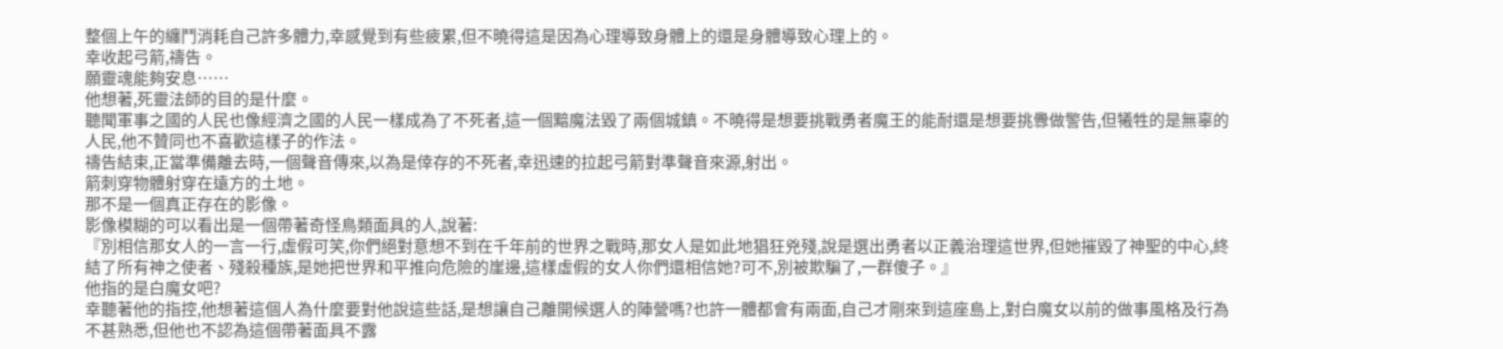整個上午的纏鬥消耗自己許多體力,幸感覺到有些疲累,但不曉得這是因為心理導致身體上的還是身體導致心理上的。
幸收起弓箭,禱告。
願靈魂能夠安息……
他想著,死靈法師的目的是什麼。
聽聞軍事之國的人民也像經濟之國的人民一樣成為了不死者,這一個黯魔法毀了兩個城鎮。不曉得是想要挑戰勇者魔王的能耐還是想要挑釁做警告,但犧牲的是無辜的人民,他不贊同也不喜歡這樣子的作法。
禱告結束,正當準備離去時,一個聲音傳來,以為是倖存的不死者,幸迅速的拉起弓箭對準聲音來源,射出。
箭刺穿物體射穿在遠方的土地。
那不是一個真正存在的影像。
影像模糊的可以看出是一個帶著奇怪鳥類面具的人,說著:
『別相信那女人的一言一行,虛假可笑,你們絕對意想不到在千年前的世界之戰時,那女人是如此地猖狂兇殘,說是選出勇者以正義治理這世界,但她摧毀了神聖的中心,終結了所有神之使者、殘殺種族,是她把世界和平推向危險的崖邊,這樣虛假的女人你們還相信她?可不,別被欺騙了,一群傻子。』
他指的是白魔女吧?
幸聽著他的指控,他想著這個人為什麼要對他說這些話,是想讓自己離開候選人的陣營嗎?也許一體都會有兩面,自己才剛來到這座島上,對白魔女以前的做事風格及行為不甚熟悉,但他也不認為這個帶著面具不露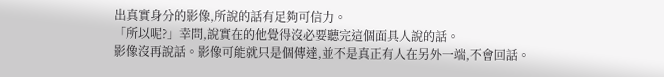出真實身分的影像,所說的話有足夠可信力。
「所以呢?」幸問,說實在的他覺得沒必要聽完這個面具人說的話。
影像沒再說話。影像可能就只是個傳達,並不是真正有人在另外一端,不會回話。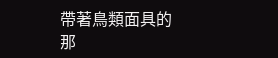帶著鳥類面具的那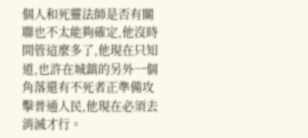個人和死靈法師是否有關聯也不太能夠確定,他沒時間管這麼多了,他現在只知道,也許在城鎮的另外一個角落還有不死者正準備攻擊普通人民,他現在必須去消滅才行。